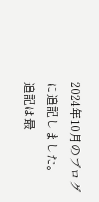2024年10月のブログに追記しました。
追記は最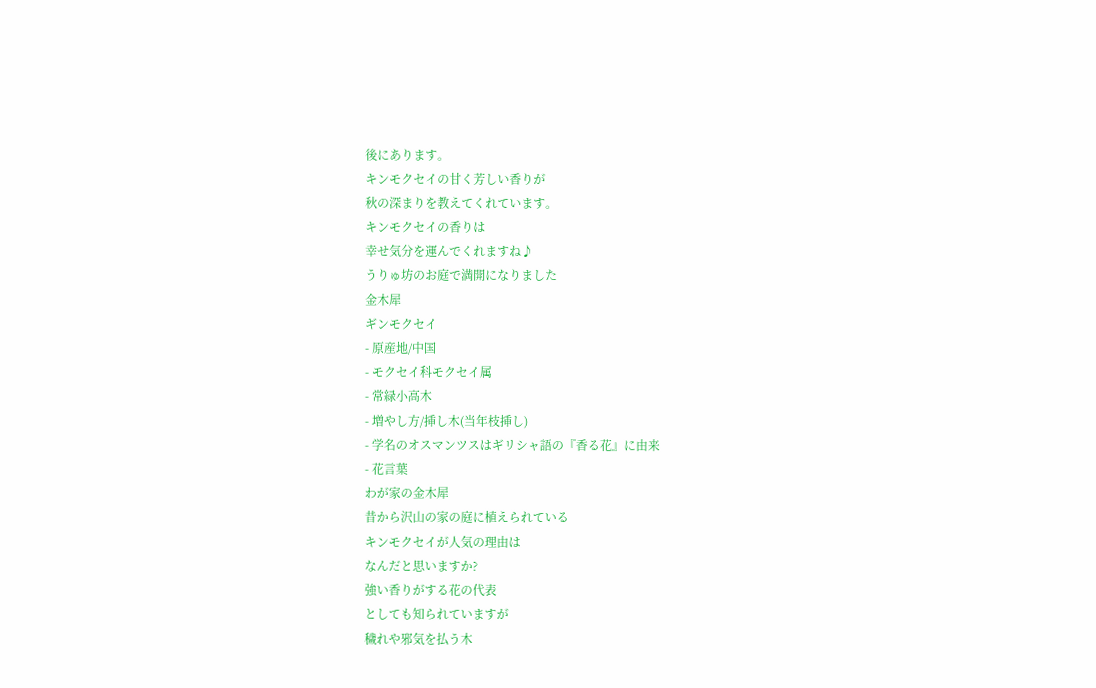後にあります。
キンモクセイの甘く芳しい香りが
秋の深まりを教えてくれています。
キンモクセイの香りは
幸せ気分を運んでくれますね♪
うりゅ坊のお庭で満開になりました
金木犀
ギンモクセイ
- 原産地/中国
- モクセイ科モクセイ属
- 常緑小高木
- 増やし方/挿し木(当年枝挿し)
- 学名のオスマンツスはギリシャ語の『香る花』に由来
- 花言葉
わが家の金木犀
昔から沢山の家の庭に植えられている
キンモクセイが人気の理由は
なんだと思いますか?
強い香りがする花の代表
としても知られていますが
穢れや邪気を払う木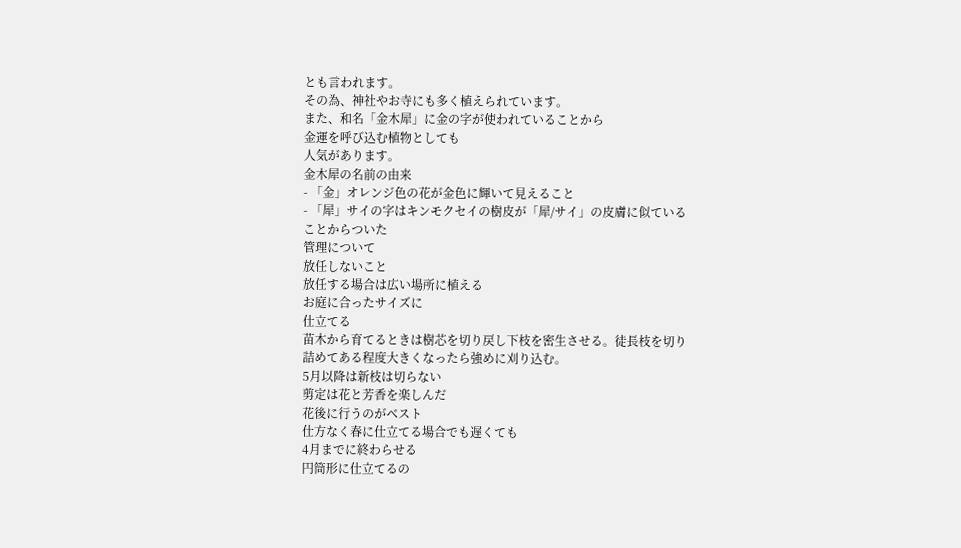とも言われます。
その為、神社やお寺にも多く植えられています。
また、和名「金木犀」に金の字が使われていることから
金運を呼び込む植物としても
人気があります。
金木犀の名前の由来
- 「金」オレンジ色の花が金色に輝いて見えること
- 「犀」サイの字はキンモクセイの樹皮が「犀/サイ」の皮膚に似ていることからついた
管理について
放任しないこと
放任する場合は広い場所に植える
お庭に合ったサイズに
仕立てる
苗木から育てるときは樹芯を切り戻し下枝を密生させる。徒長枝を切り詰めてある程度大きくなったら強めに刈り込む。
5月以降は新枝は切らない
剪定は花と芳香を楽しんだ
花後に行うのがベスト
仕方なく春に仕立てる場合でも遅くても
4月までに終わらせる
円筒形に仕立てるの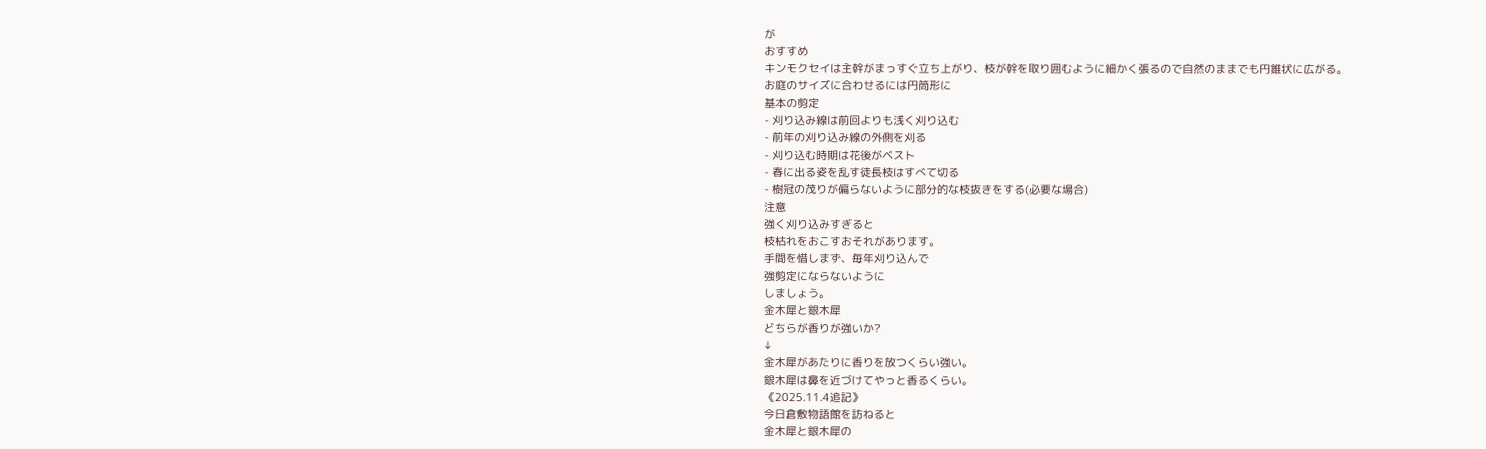が
おすすめ
キンモクセイは主幹がまっすぐ立ち上がり、枝が幹を取り囲むように細かく張るので自然のままでも円錐状に広がる。
お庭のサイズに合わせるには円筒形に
基本の剪定
- 刈り込み線は前回よりも浅く刈り込む
- 前年の刈り込み線の外側を刈る
- 刈り込む時期は花後がベスト
- 春に出る姿を乱す徒長枝はすべて切る
- 樹冠の茂りが偏らないように部分的な枝抜きをする(必要な場合)
注意
強く刈り込みすぎると
枝枯れをおこすおそれがあります。
手間を惜しまず、毎年刈り込んで
強剪定にならないように
しましょう。
金木犀と銀木犀
どちらが香りが強いか?
↓
金木犀があたりに香りを放つくらい強い。
銀木犀は鼻を近づけてやっと香るくらい。
《2025.11.4追記》
今日倉敷物語館を訪ねると
金木犀と銀木犀の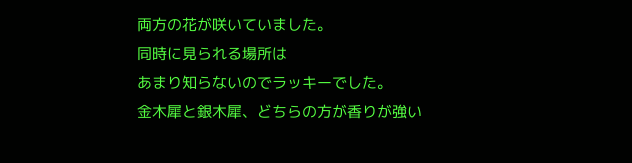両方の花が咲いていました。
同時に見られる場所は
あまり知らないのでラッキーでした。
金木犀と銀木犀、どちらの方が香りが強い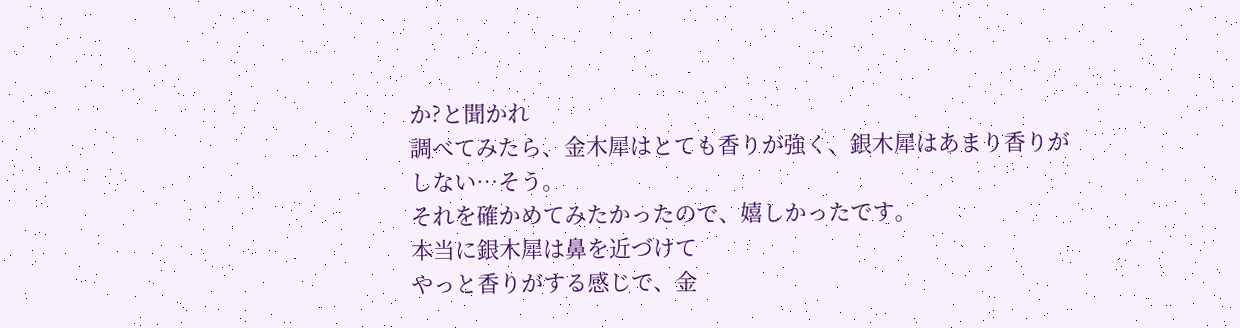か?と聞かれ
調べてみたら、金木犀はとても香りが強く、銀木犀はあまり香りがしない…そう。
それを確かめてみたかったので、嬉しかったです。
本当に銀木犀は鼻を近づけて
やっと香りがする感じで、金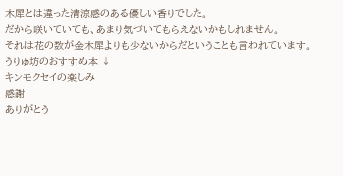木犀とは違った清涼感のある優しい香りでした。
だから咲いていても、あまり気づいてもらえないかもしれません。
それは花の数が金木犀よりも少ないからだということも言われています。
うりゅ坊のおすすめ本 ↓
キンモクセイの楽しみ
感謝
ありがとう